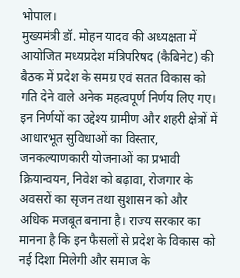भोपाल।
मुख्यमंत्री डॉ. मोहन यादव की अध्यक्षता में आयोजित मध्यप्रदेश मंत्रिपरिषद (कैबिनेट) की बैठक में प्रदेश के समग्र एवं सतत विकास को गति देने वाले अनेक महत्वपूर्ण निर्णय लिए गए। इन निर्णयों का उद्देश्य ग्रामीण और शहरी क्षेत्रों में आधारभूत सुविधाओं का विस्तार, जनकल्याणकारी योजनाओं का प्रभावी क्रियान्वयन, निवेश को बढ़ावा, रोजगार के अवसरों का सृजन तथा सुशासन को और अधिक मजबूत बनाना है। राज्य सरकार का मानना है कि इन फैसलों से प्रदेश के विकास को नई दिशा मिलेगी और समाज के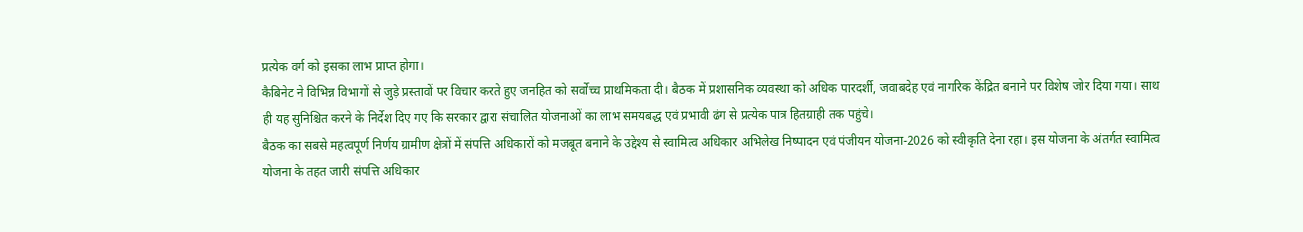प्रत्येक वर्ग को इसका लाभ प्राप्त होगा।
कैबिनेट ने विभिन्न विभागों से जुड़े प्रस्तावों पर विचार करते हुए जनहित को सर्वोच्च प्राथमिकता दी। बैठक में प्रशासनिक व्यवस्था को अधिक पारदर्शी, जवाबदेह एवं नागरिक केंद्रित बनाने पर विशेष जोर दिया गया। साथ ही यह सुनिश्चित करने के निर्देश दिए गए कि सरकार द्वारा संचालित योजनाओं का लाभ समयबद्ध एवं प्रभावी ढंग से प्रत्येक पात्र हितग्राही तक पहुंचे।
बैठक का सबसे महत्वपूर्ण निर्णय ग्रामीण क्षेत्रों में संपत्ति अधिकारों को मजबूत बनाने के उद्देश्य से स्वामित्व अधिकार अभिलेख निष्पादन एवं पंजीयन योजना-2026 को स्वीकृति देना रहा। इस योजना के अंतर्गत स्वामित्व योजना के तहत जारी संपत्ति अधिकार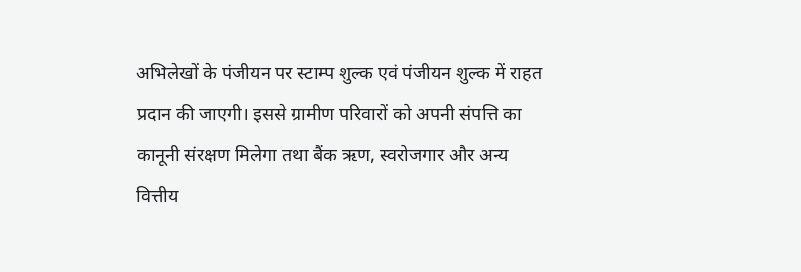अभिलेखों के पंजीयन पर स्टाम्प शुल्क एवं पंजीयन शुल्क में राहत प्रदान की जाएगी। इससे ग्रामीण परिवारों को अपनी संपत्ति का कानूनी संरक्षण मिलेगा तथा बैंक ऋण, स्वरोजगार और अन्य वित्तीय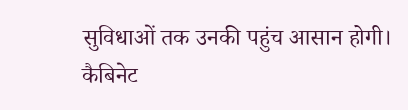सुविधाओं तक उनकी पहुंच आसान होगी।
कैबिनेट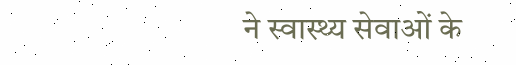ने स्वास्थ्य सेवाओं के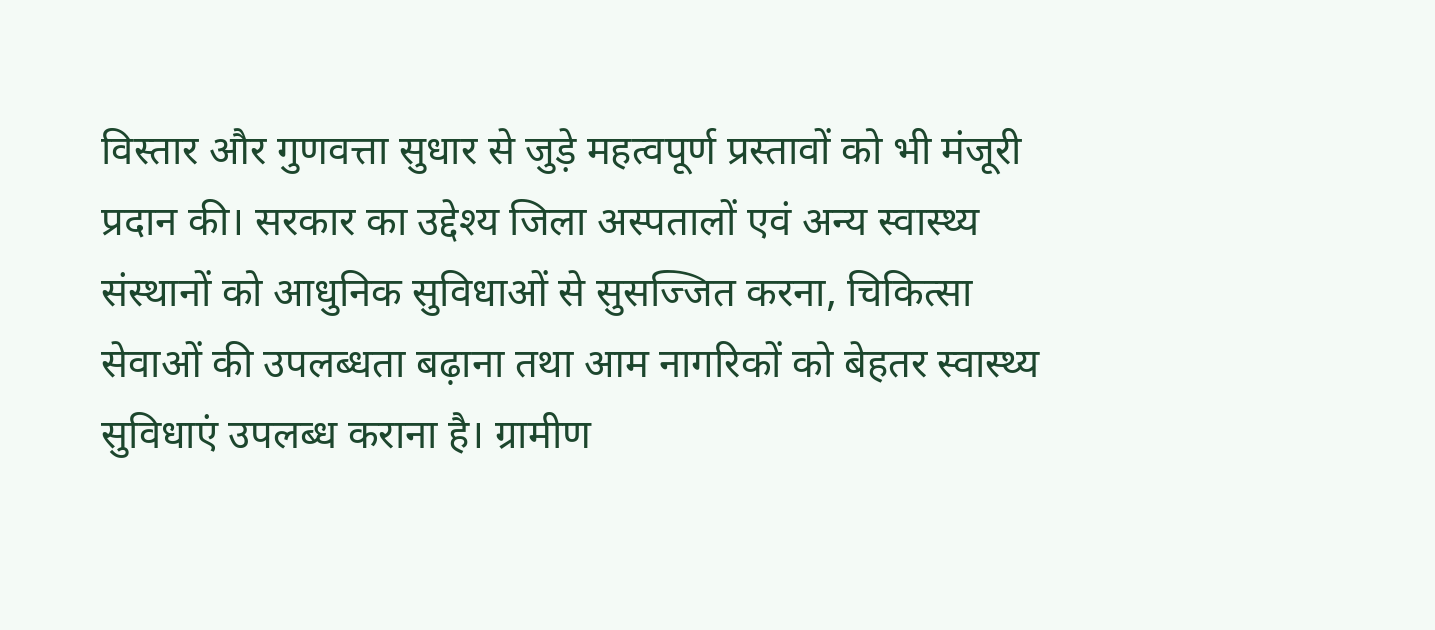विस्तार और गुणवत्ता सुधार से जुड़े महत्वपूर्ण प्रस्तावों को भी मंजूरी प्रदान की। सरकार का उद्देश्य जिला अस्पतालों एवं अन्य स्वास्थ्य संस्थानों को आधुनिक सुविधाओं से सुसज्जित करना, चिकित्सा सेवाओं की उपलब्धता बढ़ाना तथा आम नागरिकों को बेहतर स्वास्थ्य सुविधाएं उपलब्ध कराना है। ग्रामीण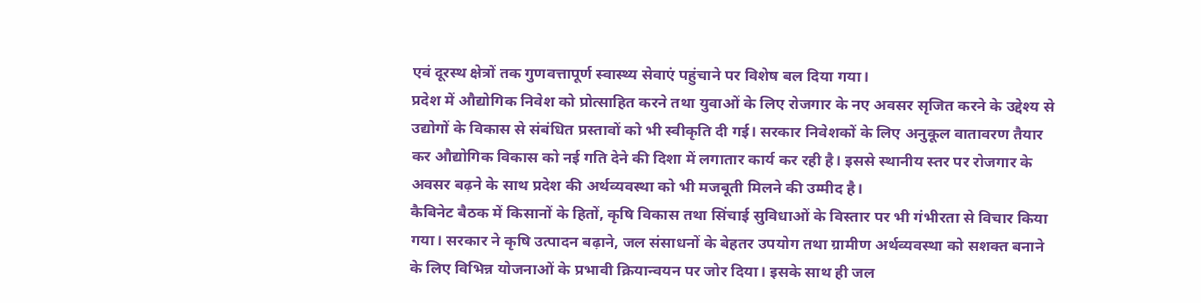एवं दूरस्थ क्षेत्रों तक गुणवत्तापूर्ण स्वास्थ्य सेवाएं पहुंचाने पर विशेष बल दिया गया।
प्रदेश में औद्योगिक निवेश को प्रोत्साहित करने तथा युवाओं के लिए रोजगार के नए अवसर सृजित करने के उद्देश्य से उद्योगों के विकास से संबंधित प्रस्तावों को भी स्वीकृति दी गई। सरकार निवेशकों के लिए अनुकूल वातावरण तैयार कर औद्योगिक विकास को नई गति देने की दिशा में लगातार कार्य कर रही है। इससे स्थानीय स्तर पर रोजगार के अवसर बढ़ने के साथ प्रदेश की अर्थव्यवस्था को भी मजबूती मिलने की उम्मीद है।
कैबिनेट बैठक में किसानों के हितों, कृषि विकास तथा सिंचाई सुविधाओं के विस्तार पर भी गंभीरता से विचार किया गया। सरकार ने कृषि उत्पादन बढ़ाने, जल संसाधनों के बेहतर उपयोग तथा ग्रामीण अर्थव्यवस्था को सशक्त बनाने के लिए विभिन्न योजनाओं के प्रभावी क्रियान्वयन पर जोर दिया। इसके साथ ही जल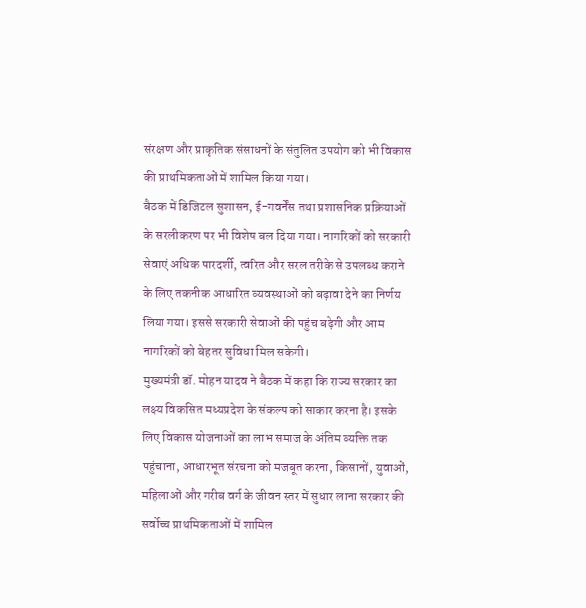संरक्षण और प्राकृतिक संसाधनों के संतुलित उपयोग को भी विकास की प्राथमिकताओं में शामिल किया गया।
बैठक में डिजिटल सुशासन, ई-गवर्नेंस तथा प्रशासनिक प्रक्रियाओं के सरलीकरण पर भी विशेष बल दिया गया। नागरिकों को सरकारी सेवाएं अधिक पारदर्शी, त्वरित और सरल तरीके से उपलब्ध कराने के लिए तकनीक आधारित व्यवस्थाओं को बढ़ावा देने का निर्णय लिया गया। इससे सरकारी सेवाओं की पहुंच बढ़ेगी और आम नागरिकों को बेहतर सुविधा मिल सकेगी।
मुख्यमंत्री डॉ. मोहन यादव ने बैठक में कहा कि राज्य सरकार का लक्ष्य विकसित मध्यप्रदेश के संकल्प को साकार करना है। इसके लिए विकास योजनाओं का लाभ समाज के अंतिम व्यक्ति तक पहुंचाना, आधारभूत संरचना को मजबूत करना, किसानों, युवाओं, महिलाओं और गरीब वर्ग के जीवन स्तर में सुधार लाना सरकार की सर्वोच्च प्राथमिकताओं में शामिल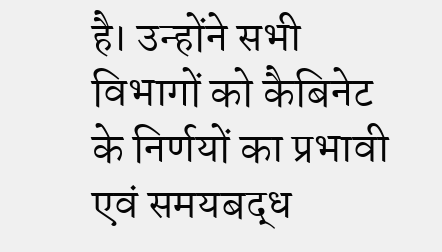है। उन्होंने सभी विभागों को कैबिनेट के निर्णयों का प्रभावी एवं समयबद्ध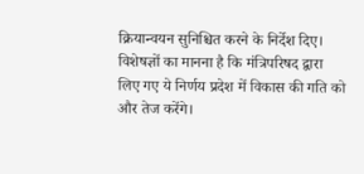क्रियान्वयन सुनिश्चित करने के निर्देश दिए।
विशेषज्ञों का मानना है कि मंत्रिपरिषद द्वारा लिए गए ये निर्णय प्रदेश में विकास की गति को और तेज करेंगे।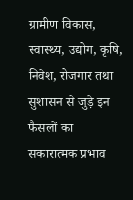ग्रामीण विकास, स्वास्थ्य, उद्योग, कृषि, निवेश, रोजगार तथा सुशासन से जुड़े इन फैसलों का सकारात्मक प्रभाव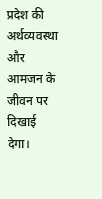प्रदेश की अर्थव्यवस्था और आमजन के जीवन पर दिखाई देगा।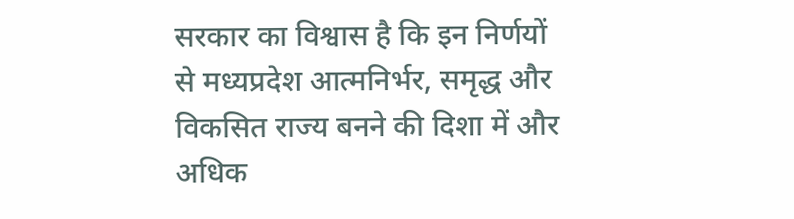सरकार का विश्वास है कि इन निर्णयों से मध्यप्रदेश आत्मनिर्भर, समृद्ध और विकसित राज्य बनने की दिशा में और अधिक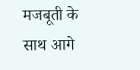मजबूती के साथ आगे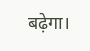बढ़ेगा।